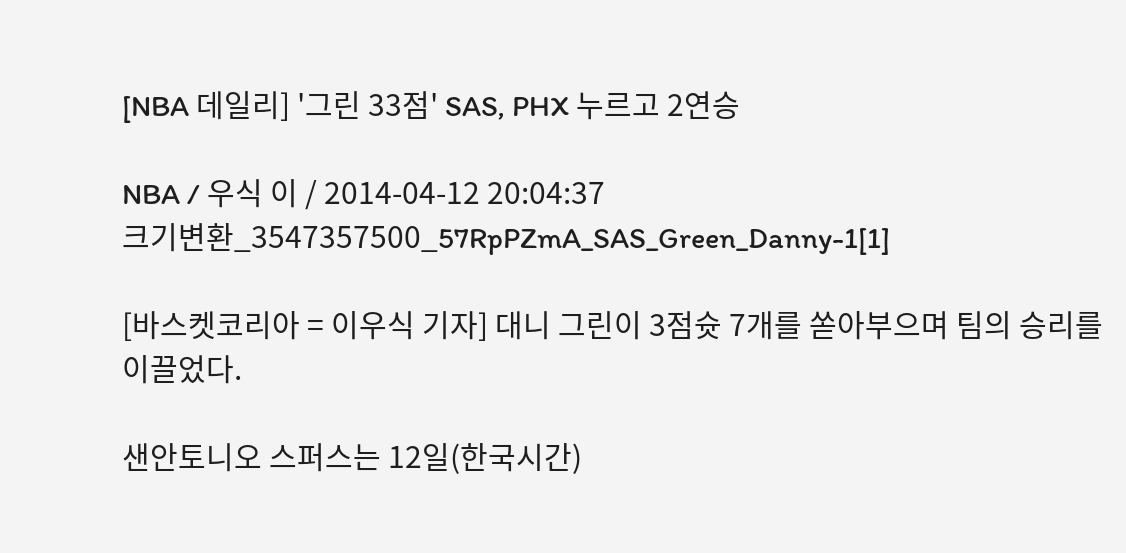[NBA 데일리] '그린 33점' SAS, PHX 누르고 2연승

NBA / 우식 이 / 2014-04-12 20:04:37
크기변환_3547357500_57RpPZmA_SAS_Green_Danny-1[1]

[바스켓코리아 = 이우식 기자] 대니 그린이 3점슛 7개를 쏟아부으며 팀의 승리를 이끌었다.

샌안토니오 스퍼스는 12일(한국시간)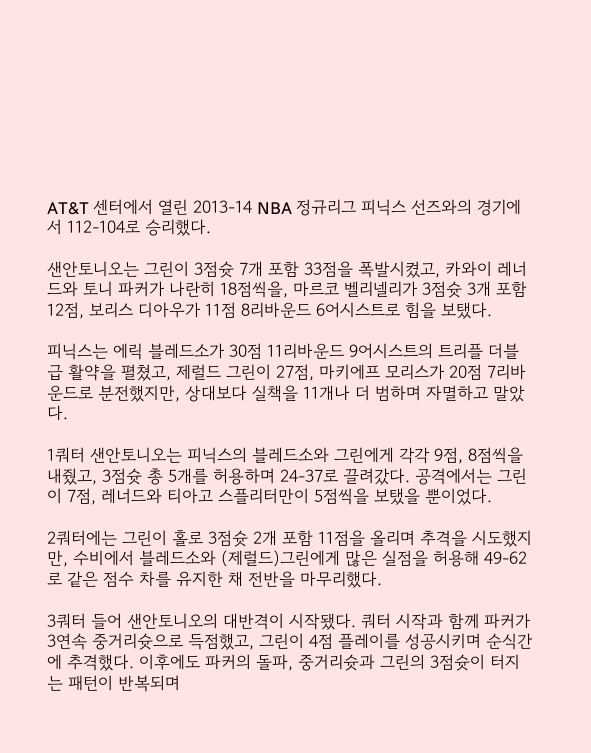AT&T 센터에서 열린 2013-14 NBA 정규리그 피닉스 선즈와의 경기에서 112-104로 승리했다.

샌안토니오는 그린이 3점슛 7개 포함 33점을 폭발시켰고, 카와이 레너드와 토니 파커가 나란히 18점씩을, 마르코 벨리넬리가 3점슛 3개 포함 12점, 보리스 디아우가 11점 8리바운드 6어시스트로 힘을 보탰다.

피닉스는 에릭 블레드소가 30점 11리바운드 9어시스트의 트리플 더블급 활약을 펼쳤고, 제럴드 그린이 27점, 마키에프 모리스가 20점 7리바운드로 분전했지만, 상대보다 실책을 11개나 더 범하며 자멸하고 말았다.

1쿼터 샌안토니오는 피닉스의 블레드소와 그린에게 각각 9점, 8점씩을 내줬고, 3점슛 총 5개를 허용하며 24-37로 끌려갔다. 공격에서는 그린이 7점, 레너드와 티아고 스플리터만이 5점씩을 보탰을 뿐이었다.

2쿼터에는 그린이 홀로 3점슛 2개 포함 11점을 올리며 추격을 시도했지만, 수비에서 블레드소와 (제럴드)그린에게 많은 실점을 허용해 49-62로 같은 점수 차를 유지한 채 전반을 마무리했다.

3쿼터 들어 샌안토니오의 대반격이 시작됐다. 쿼터 시작과 함께 파커가 3연속 중거리슛으로 득점했고, 그린이 4점 플레이를 성공시키며 순식간에 추격했다. 이후에도 파커의 돌파, 중거리슛과 그린의 3점슛이 터지는 패턴이 반복되며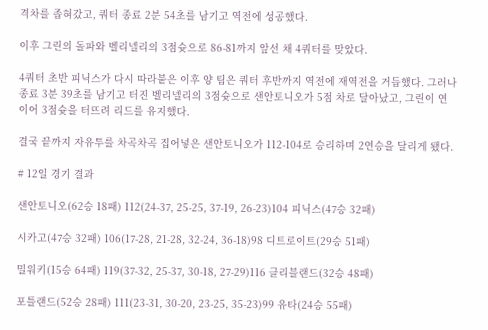격차를 좁혀갔고, 쿼터 종료 2분 54초를 남기고 역전에 성공했다.

이후 그린의 돌파와 벨리넬리의 3점슛으로 86-81까지 앞선 채 4쿼터를 맞았다.

4쿼터 초반 피닉스가 다시 따라붙은 이후 양 팀은 쿼터 후반까지 역전에 재역전을 거듭했다. 그러나 종료 3분 39초를 남기고 터진 벨리넬리의 3점슛으로 샌안토니오가 5점 차로 달아났고, 그린이 연이어 3점슛을 터뜨려 리드를 유지했다.

결국 끝까지 자유투를 차곡차곡 집어넣은 샌안토니오가 112-104로 승리하며 2연승을 달리게 됐다.

# 12일 경기 결과

샌안토니오(62승 18패) 112(24-37, 25-25, 37-19, 26-23)104 피닉스(47승 32패)

시카고(47승 32패) 106(17-28, 21-28, 32-24, 36-18)98 디트로이트(29승 51패)

밀워키(15승 64패) 119(37-32, 25-37, 30-18, 27-29)116 클리블랜드(32승 48패)

포틀랜드(52승 28패) 111(23-31, 30-20, 23-25, 35-23)99 유타(24승 55패)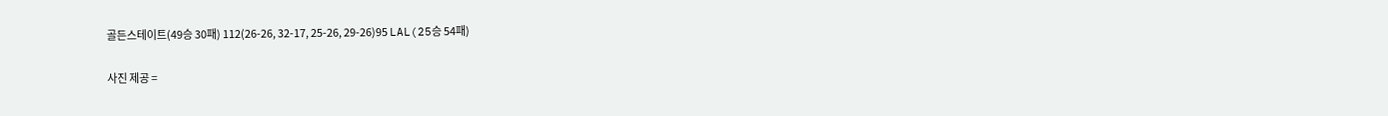골든스테이트(49승 30패) 112(26-26, 32-17, 25-26, 29-26)95 LAL(25승 54패)

사진 제공 =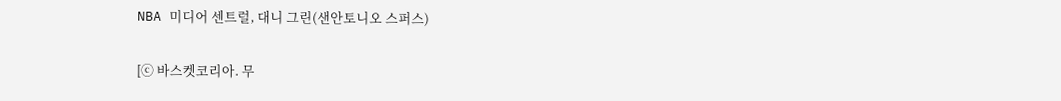NBA 미디어 센트럴, 대니 그린(샌안토니오 스퍼스)

[ⓒ 바스켓코리아. 무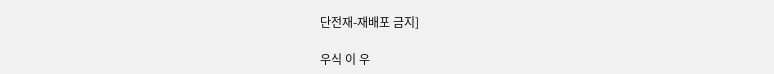단전재-재배포 금지]

우식 이 우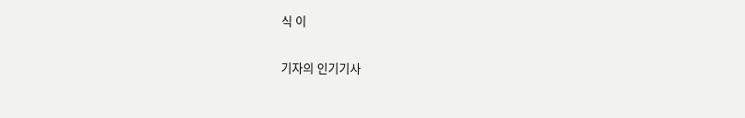식 이

기자의 인기기사